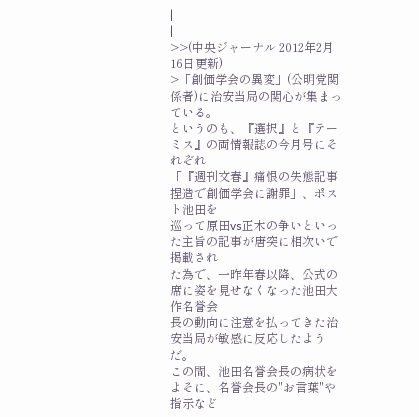|
|
>>(中央ジャーナル 2012年2月16日更新)
>「創価学会の異変」(公明党関係者)に治安当局の関心が集まっている。
というのも、『選択』と『テーミス』の両情報誌の今月号にそれぞれ
「『週刊文春』痛恨の失態記事捏造で創価学会に謝罪」、ポスト池田を
巡って原田vs正木の争いといった主旨の記事が唐突に相次いで掲載され
た為で、一昨年春以降、公式の席に姿を見せなくなった池田大作名誉会
長の動向に注意を払ってきた治安当局が敏感に反応したようだ。
この間、池田名誉会長の病状をよそに、名誉会長の"お言葉"や指示など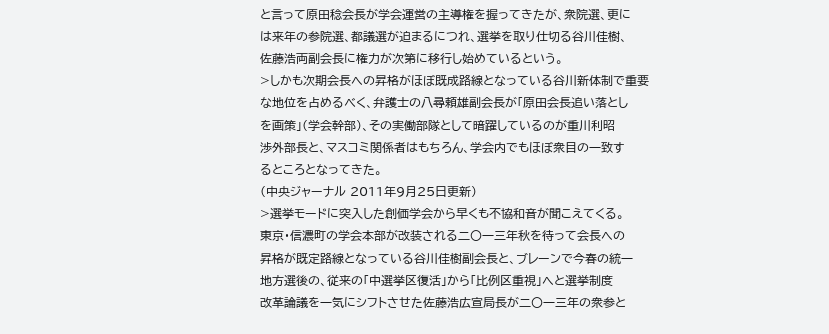と言って原田稔会長が学会運営の主導権を握ってきたが、衆院選、更に
は来年の参院選、都議選が迫まるにつれ、選挙を取り仕切る谷川佳樹、
佐藤浩両副会長に権力が次第に移行し始めているという。
>しかも次期会長への昇格がほぼ既成路線となっている谷川新体制で重要
な地位を占めるべく、弁護士の八尋頼雄副会長が「原田会長追い落とし
を画策」(学会幹部)、その実働部隊として暗躍しているのが重川利昭
渉外部長と、マスコミ関係者はもちろん、学会内でもほぼ衆目の一致す
るところとなってきた。
(中央ジャーナル 2011年9月25日更新)
>選挙モードに突入した創価学会から早くも不協和音が聞こえてくる。
東京・信濃町の学会本部が改装される二〇一三年秋を待って会長への
昇格が既定路線となっている谷川佳樹副会長と、ブレーンで今春の統一
地方選後の、従来の「中選挙区復活」から「比例区重視」へと選挙制度
改革論議を一気にシフトさせた佐藤浩広宣局長が二〇一三年の衆参と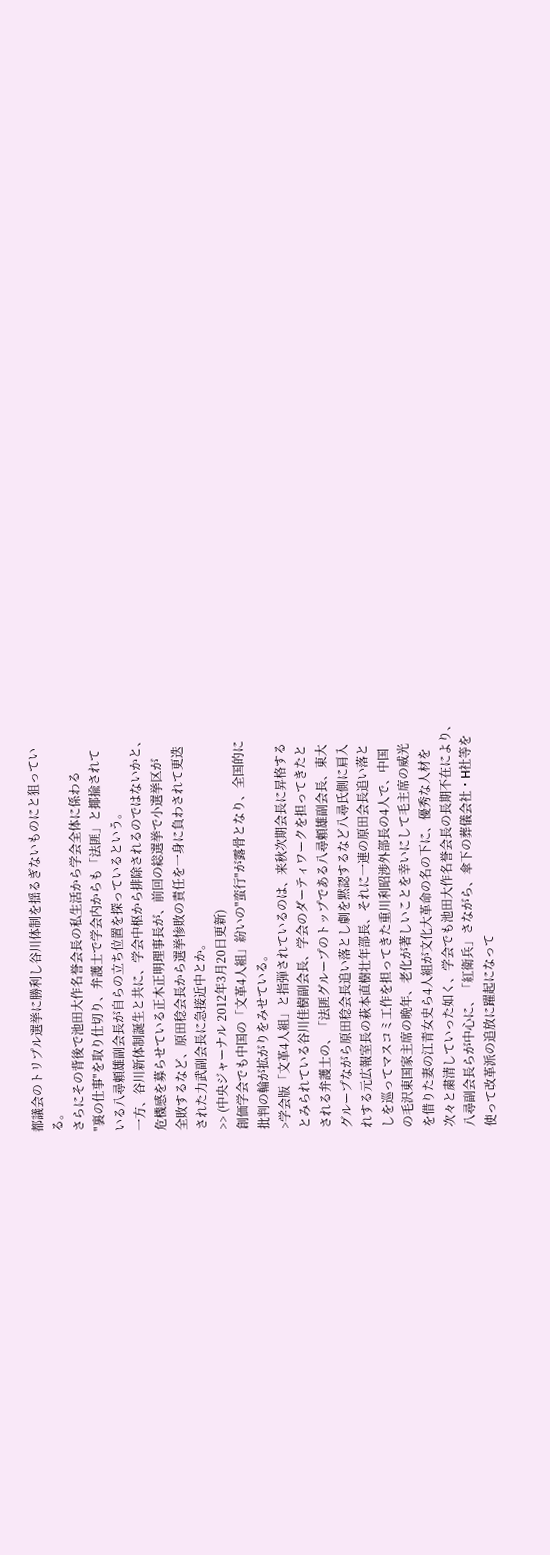都議会のトリプル選挙に勝利し谷川体制を揺るぎないものにと狙ってい
る。
さらにその背後で池田大作名誉会長の私生活から学会全体に係わる
"裏の仕事"を取り仕切り、弁護士で学会内からも「法匪」と揶揄されて
いる八尋頼雄副会長が自らの立ち位置を探っているという。
一方、谷川新体制誕生と共に、学会中枢から排除されるのではないかと、
危機感を募らせている正木正明理事長が、前回の総選挙で小選挙区が
全敗するなど、原田稔会長から選挙惨敗の責任を一身に負わされて更迭
された力武副会長に急接近中とか。
>> (中央ジャーナル 2012年3月20日更新)
創価学会でも中国の「文革4人組」紛いの"蛮行"が露骨となり、全国的に
批判の輪が拡がりをみせている。
>学会版「文革4人組」と指弾されているのは、来秋次期会長に昇格する
とみられている谷川佳樹副会長、学会のダーティワークを担ってきたと
される弁護士の、「法匪グループのトップである八尋頼雄副会長、東大
グループながら原田稔会長追い落とし劇を黙認するなど八尋氏側に肩入
れする元広報室長の萩本直樹壮年部長、それに一連の原田会長追い落と
しを巡ってマスコミ工作を担ってきた重川利昭渉外部長の4人で、中国
の毛沢東国家主席の晩年、老化が著しいことを幸いにして毛主席の威光
を借りた妻の江青女史ら4人組が文化大革命の名の下に、優秀な人材を
次々と粛清していった如く、学会でも池田大作名誉会長の長期不在により、
八尋副会長らが中心に、「紅衛兵」さながら、傘下の葬儀会社・H社等を
使って改革派の追放に躍起になって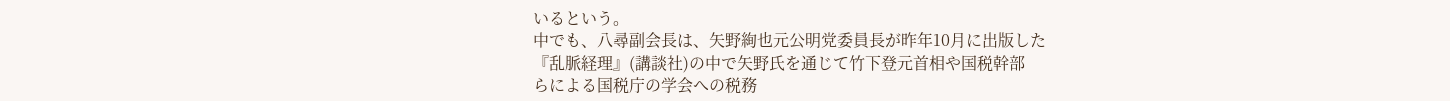いるという。
中でも、八尋副会長は、矢野絢也元公明党委員長が昨年10月に出版した
『乱脈経理』(講談社)の中で矢野氏を通じて竹下登元首相や国税幹部
らによる国税庁の学会への税務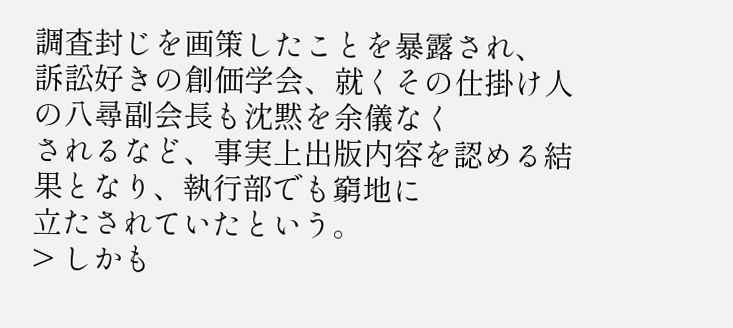調査封じを画策したことを暴露され、
訴訟好きの創価学会、就くその仕掛け人の八尋副会長も沈黙を余儀なく
されるなど、事実上出版内容を認める結果となり、執行部でも窮地に
立たされていたという。
> しかも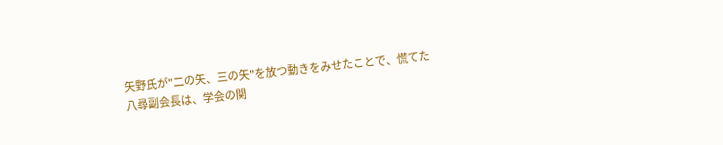矢野氏が"二の矢、三の矢"を放つ動きをみせたことで、慌てた
八尋副会長は、学会の関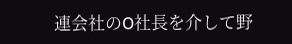連会社のO社長を介して野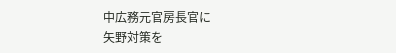中広務元官房長官に
矢野対策を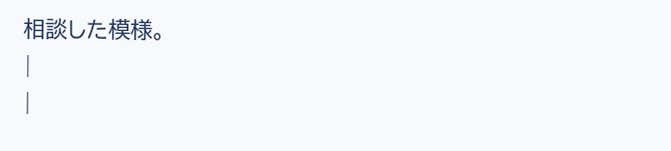相談した模様。
|
|